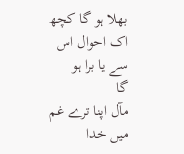بھلا ہو گا کچھ اک احوال اس سے یا برا ہو
گا
مآل اپنا ترے غم میں خدا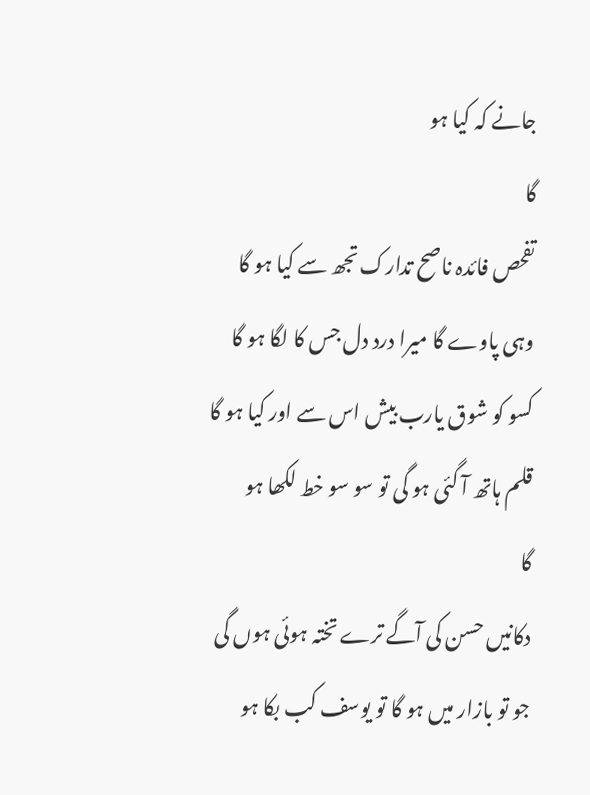جانے کہ کیا ہو
گا
تفحص فائدہ ناصح تدارک تجھ سے کیا ہو گا
وہی پاوے گا میرا درد دل جس کا لگا ہو گا
کسو کو شوق یارب بیش اس سے اور کیا ہو گا
قلم ہاتھ آ گئی ہو گی تو سو سو خط لکھا ہو
گا
دکانیں حسن کی آگے ترے تختہ ہوئی ہوں گی
جو تو بازار میں ہو گا تو یوسف کب بکا ہو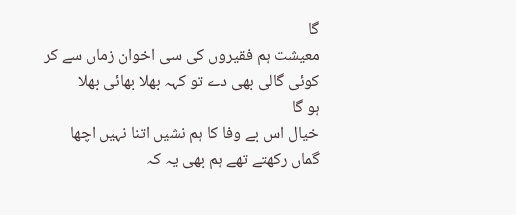گا
معیشت ہم فقیروں کی سی اخوان زماں سے کر
کوئی گالی بھی دے تو کہہ بھلا بھائی بھلا
ہو گا
خیال اس بے وفا کا ہم نشیں اتنا نہیں اچھا
گماں رکھتے تھے ہم بھی یہ کہ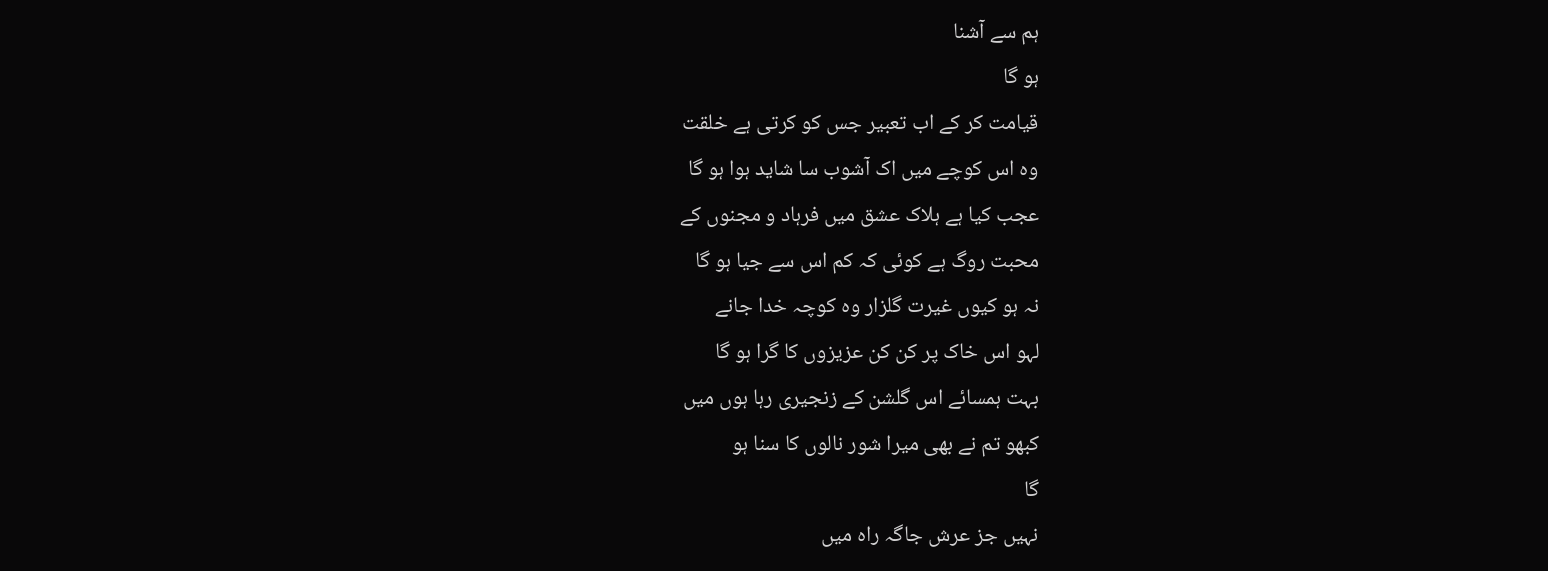ہم سے آشنا
ہو گا
قیامت کر کے اب تعبیر جس کو کرتی ہے خلقت
وہ اس کوچے میں اک آشوب سا شاید ہوا ہو گا
عجب کیا ہے ہلاک عشق میں فرہاد و مجنوں کے
محبت روگ ہے کوئی کہ کم اس سے جیا ہو گا
نہ ہو کیوں غیرت گلزار وہ کوچہ خدا جانے
لہو اس خاک پر کن کن عزیزوں کا گرا ہو گا
بہت ہمسائے اس گلشن کے زنجیری رہا ہوں میں
کبھو تم نے بھی میرا شور نالوں کا سنا ہو
گا
نہیں جز عرش جاگہ راہ میں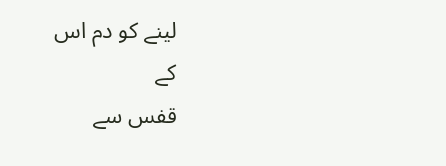لینے کو دم اس
کے
قفس سے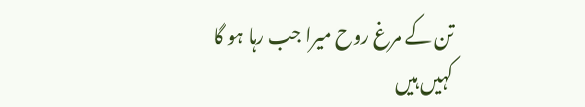تن کے مرغ روح میرا جب رہا ہو گا
کہیں ہیں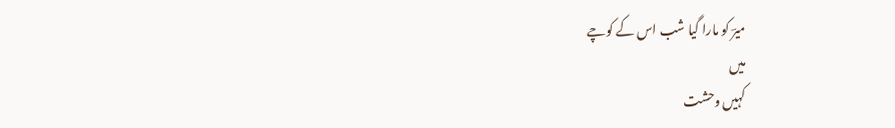میرؔ کو مارا گیا شب اس کے کوچے
میں
کہیں وحشت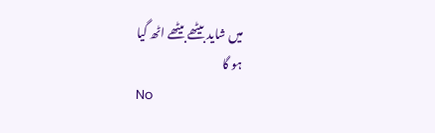میں شاید بیٹھے بیٹھے اٹھ گیا
ہو گا
No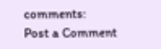comments:
Post a Comment